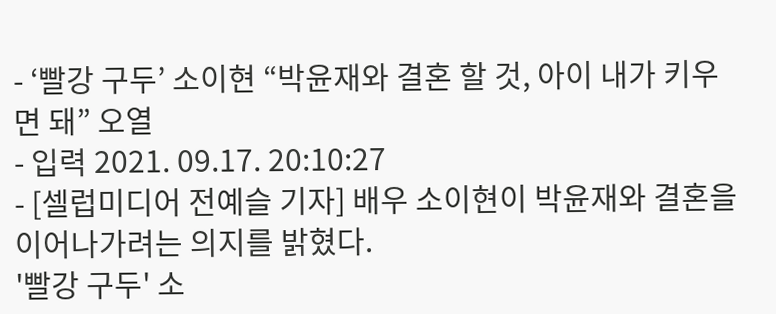- ‘빨강 구두’ 소이현 “박윤재와 결혼 할 것, 아이 내가 키우면 돼” 오열
- 입력 2021. 09.17. 20:10:27
- [셀럽미디어 전예슬 기자] 배우 소이현이 박윤재와 결혼을 이어나가려는 의지를 밝혔다.
'빨강 구두' 소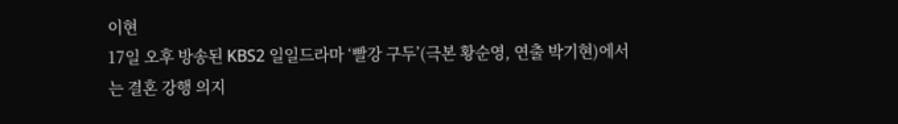이현
17일 오후 방송된 KBS2 일일드라마 ‘빨강 구두’(극본 황순영, 연출 박기현)에서는 결혼 강행 의지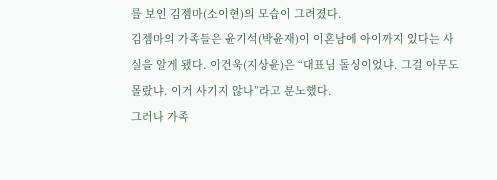를 보인 김젬마(소이현)의 모습이 그려졌다.
김젬마의 가족들은 윤기석(박윤재)이 이혼남에 아이까지 있다는 사실을 알게 됐다. 이건욱(지상윤)은 “대표님 돌싱이었냐. 그걸 아무도 몰랐냐. 이거 사기지 않나”라고 분노했다.
그러나 가족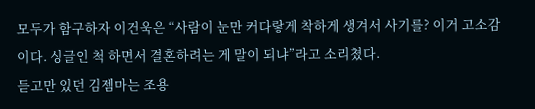모두가 함구하자 이건욱은 “사람이 눈만 커다랗게 착하게 생겨서 사기를? 이거 고소감이다. 싱글인 척 하면서 결혼하려는 게 말이 되냐”라고 소리쳤다.
듣고만 있던 김젬마는 조용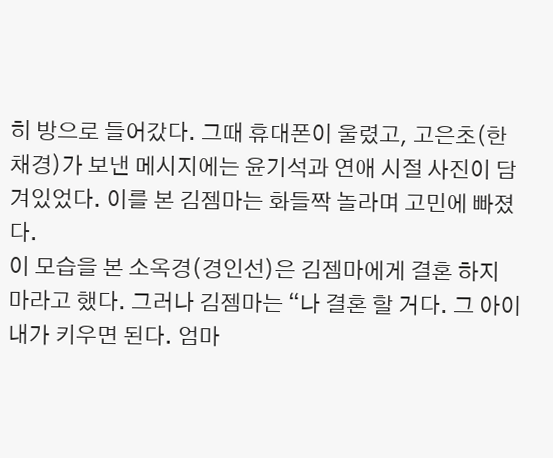히 방으로 들어갔다. 그때 휴대폰이 울렸고, 고은초(한채경)가 보낸 메시지에는 윤기석과 연애 시절 사진이 담겨있었다. 이를 본 김젬마는 화들짝 놀라며 고민에 빠졌다.
이 모습을 본 소옥경(경인선)은 김젬마에게 결혼 하지 마라고 했다. 그러나 김젬마는 “나 결혼 할 거다. 그 아이 내가 키우면 된다. 엄마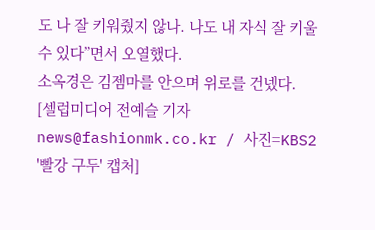도 나 잘 키워줬지 않나. 나도 내 자식 잘 키울 수 있다”면서 오열했다.
소옥경은 김젬마를 안으며 위로를 건넸다.
[셀럽미디어 전예슬 기자 news@fashionmk.co.kr / 사진=KBS2 '빨강 구두' 캡처]